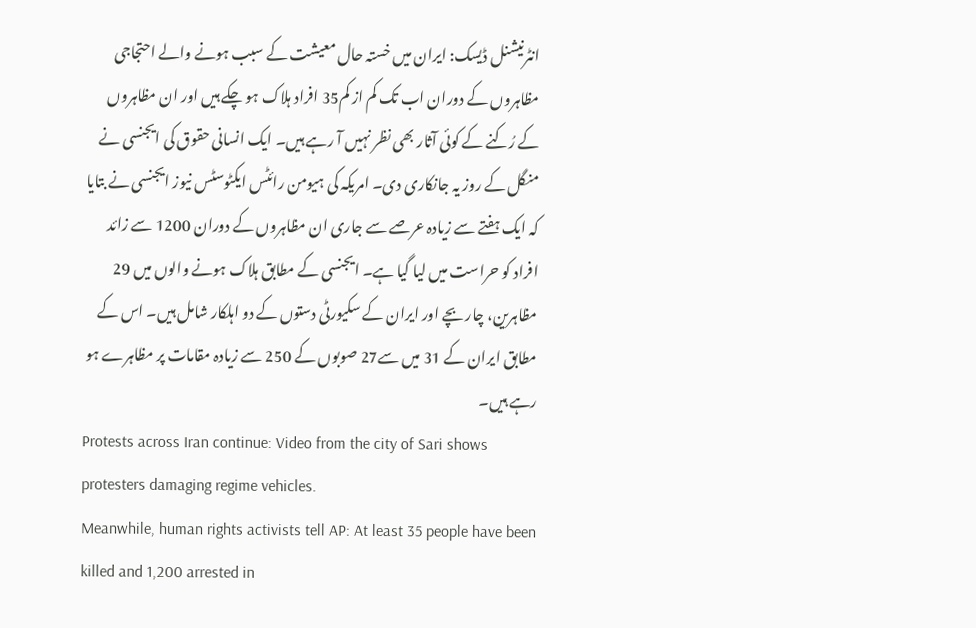انٹرنیشنل ڈیسک: ایران میں خستہ حال معیشت کے سبب ہونے والے احتجاجی مظاہروں کے دوران اب تک کم از کم35 افراد ہلاک ہو چکے ہیں اور ان مظاہروں کے رُکنے کے کوئی آثار بھی نظر نہیں آ رہے ہیں۔ ایک انسانی حقوق کی ایجنسی نے منگل کے روز یہ جانکاری دی۔ امریکہ کی ہیومن رائٹس ایکٹوسٹس نیوز ایجنسی نے بتایا کہ ایک ہفتے سے زیادہ عرصے سے جاری ان مظاہروں کے دوران 1200 سے زائد افراد کو حراست میں لیا گیا ہے۔ ایجنسی کے مطابق ہلاک ہونے والوں میں 29 مظاہرین، چار بچے اور ایران کے سکیورٹی دستوں کے دو اہلکار شامل ہیں۔ اس کے مطابق ایران کے 31 میں سے27 صوبوں کے 250 سے زیادہ مقامات پر مظاہرے ہو رہے ہیں۔
Protests across Iran continue: Video from the city of Sari shows protesters damaging regime vehicles.
Meanwhile, human rights activists tell AP: At least 35 people have been killed and 1,200 arrested in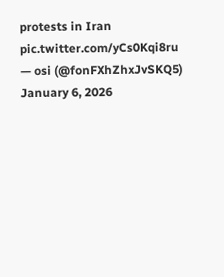protests in Iran pic.twitter.com/yCs0Kqi8ru
— osi (@fonFXhZhxJvSKQ5) January 6, 2026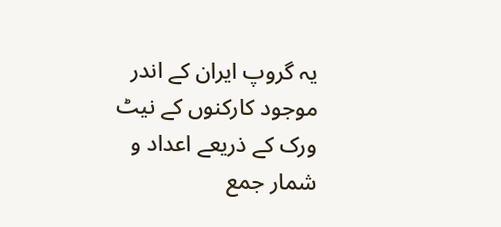یہ گروپ ایران کے اندر موجود کارکنوں کے نیٹ ورک کے ذریعے اعداد و شمار جمع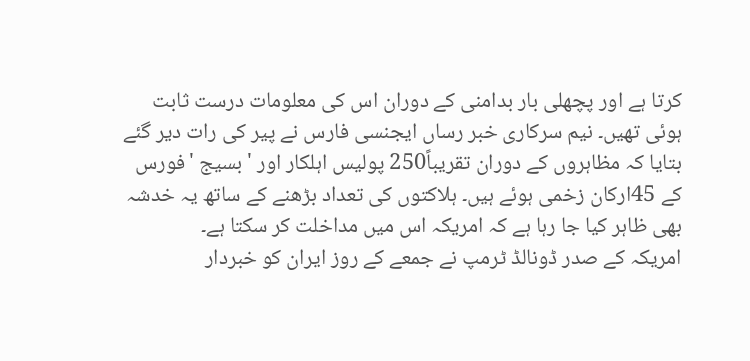کرتا ہے اور پچھلی بار بدامنی کے دوران اس کی معلومات درست ثابت ہوئی تھیں۔ نیم سرکاری خبر رساں ایجنسی فارس نے پیر کی رات دیر گئے بتایا کہ مظاہروں کے دوران تقریباً250 پولیس اہلکار اور ' بسیج 'فورس کے 45ارکان زخمی ہوئے ہیں۔ ہلاکتوں کی تعداد بڑھنے کے ساتھ یہ خدشہ بھی ظاہر کیا جا رہا ہے کہ امریکہ اس میں مداخلت کر سکتا ہے۔
امریکہ کے صدر ڈونالڈ ٹرمپ نے جمعے کے روز ایران کو خبردار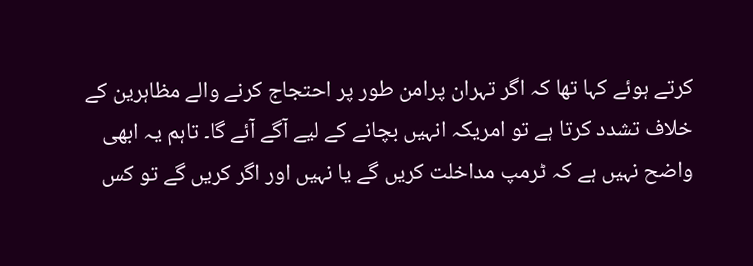کرتے ہوئے کہا تھا کہ اگر تہران پرامن طور پر احتجاج کرنے والے مظاہرین کے خلاف تشدد کرتا ہے تو امریکہ انہیں بچانے کے لیے آگے آئے گا۔ تاہم یہ ابھی واضح نہیں ہے کہ ٹرمپ مداخلت کریں گے یا نہیں اور اگر کریں گے تو کس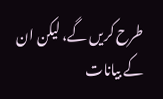طرح کریں گے، لیکن ان کے بیانات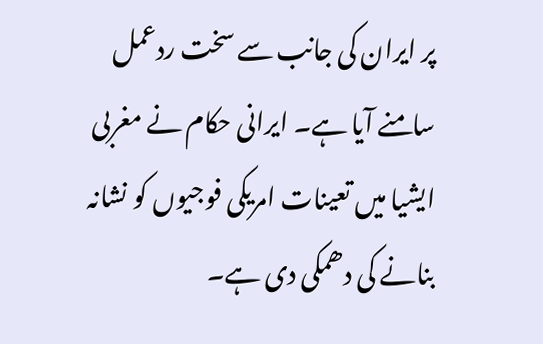پر ایران کی جانب سے سخت ردعمل سامنے آیا ہے۔ ایرانی حکام نے مغربی ایشیا میں تعینات امریکی فوجیوں کو نشانہ بنانے کی دھمکی دی ہے۔